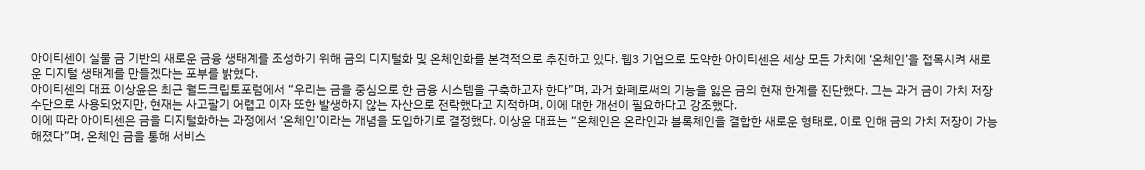아이티센이 실물 금 기반의 새로운 금융 생태계를 조성하기 위해 금의 디지털화 및 온체인화를 본격적으로 추진하고 있다. 웹3 기업으로 도약한 아이티센은 세상 모든 가치에 ‘온체인’을 접목시켜 새로운 디지털 생태계를 만들겠다는 포부를 밝혔다.
아이티센의 대표 이상윤은 최근 월드크립토포럼에서 “우리는 금을 중심으로 한 금융 시스템을 구축하고자 한다”며, 과거 화폐로써의 기능을 잃은 금의 현재 한계를 진단했다. 그는 과거 금이 가치 저장 수단으로 사용되었지만, 현재는 사고팔기 어렵고 이자 또한 발생하지 않는 자산으로 전락했다고 지적하며, 이에 대한 개선이 필요하다고 강조했다.
이에 따라 아이티센은 금을 디지털화하는 과정에서 ‘온체인’이라는 개념을 도입하기로 결정했다. 이상윤 대표는 “온체인은 온라인과 블록체인을 결합한 새로운 형태로, 이로 인해 금의 가치 저장이 가능해졌다”며, 온체인 금을 통해 서비스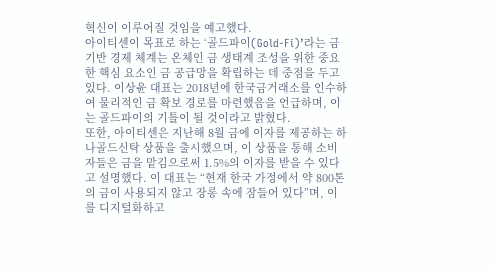혁신이 이루어질 것임을 예고했다.
아이티센이 목표로 하는 ‘골드파이(Gold-Fi)’라는 금 기반 경제 체계는 온체인 금 생태계 조성을 위한 중요한 핵심 요소인 금 공급망을 확립하는 데 중점을 두고 있다. 이상윤 대표는 2018년에 한국금거래소를 인수하여 물리적인 금 확보 경로를 마련했음을 언급하며, 이는 골드파이의 기틀이 될 것이라고 밝혔다.
또한, 아이티센은 지난해 8월 금에 이자를 제공하는 하나골드신탁 상품을 출시했으며, 이 상품을 통해 소비자들은 금을 맡김으로써 1.5%의 이자를 받을 수 있다고 설명했다. 이 대표는 “현재 한국 가정에서 약 800톤의 금이 사용되지 않고 장롱 속에 잠들어 있다”며, 이를 디지털화하고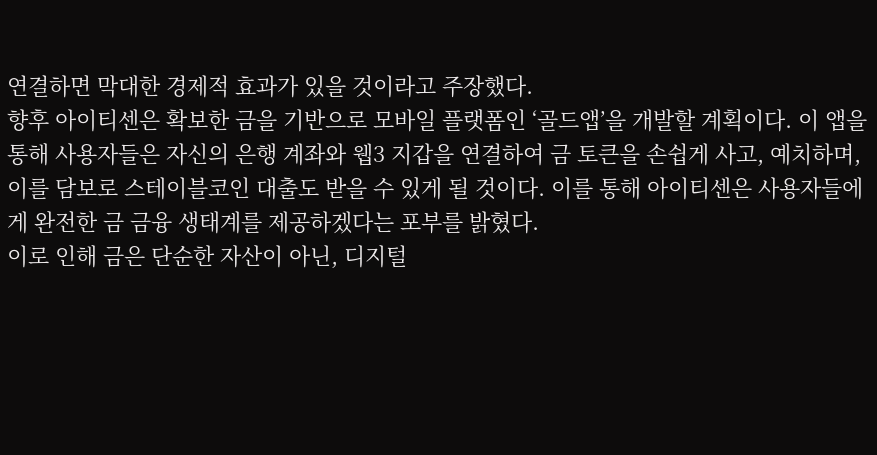연결하면 막대한 경제적 효과가 있을 것이라고 주장했다.
향후 아이티센은 확보한 금을 기반으로 모바일 플랫폼인 ‘골드앱’을 개발할 계획이다. 이 앱을 통해 사용자들은 자신의 은행 계좌와 웹3 지갑을 연결하여 금 토큰을 손쉽게 사고, 예치하며, 이를 담보로 스테이블코인 대출도 받을 수 있게 될 것이다. 이를 통해 아이티센은 사용자들에게 완전한 금 금융 생태계를 제공하겠다는 포부를 밝혔다.
이로 인해 금은 단순한 자산이 아닌, 디지털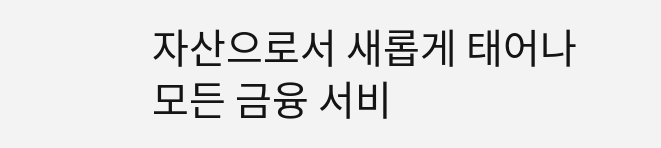자산으로서 새롭게 태어나 모든 금융 서비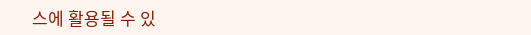스에 활용될 수 있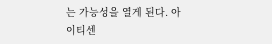는 가능성을 열게 된다. 아이티센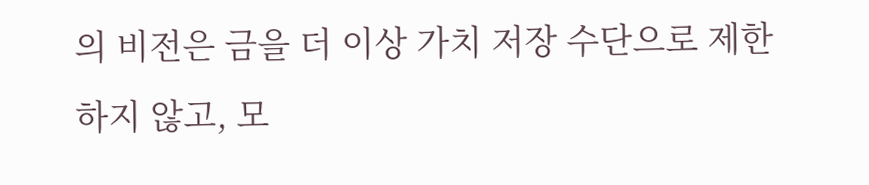의 비전은 금을 더 이상 가치 저장 수단으로 제한하지 않고, 모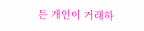든 개인이 거래하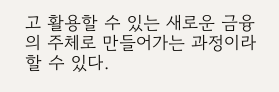고 활용할 수 있는 새로운 금융의 주체로 만들어가는 과정이라 할 수 있다.